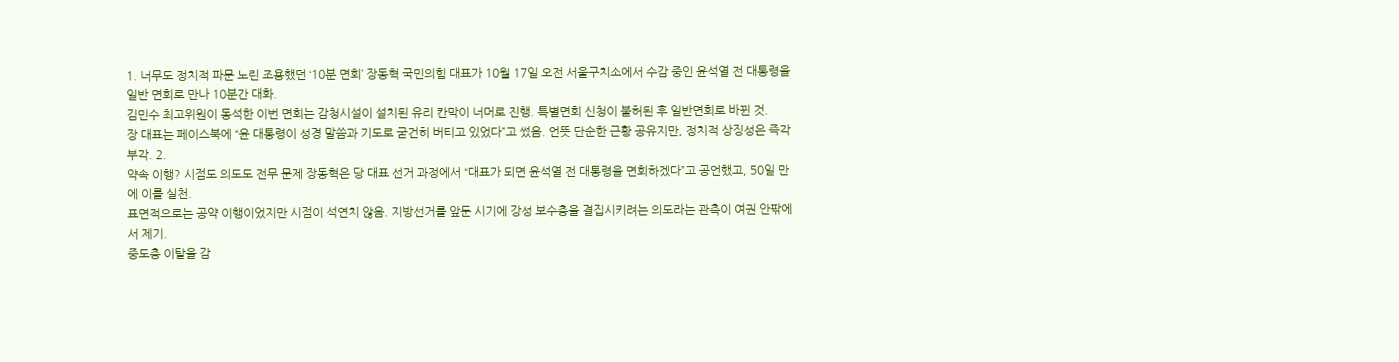1. 너무도 정치적 파문 노린 조용했던 ‘10분 면회’ 장동혁 국민의힘 대표가 10월 17일 오전 서울구치소에서 수감 중인 윤석열 전 대통령을 일반 면회로 만나 10분간 대화.
김민수 최고위원이 동석한 이번 면회는 감청시설이 설치된 유리 칸막이 너머로 진행. 특별면회 신청이 불허된 후 일반면회로 바뀐 것.
장 대표는 페이스북에 “윤 대통령이 성경 말씀과 기도로 굳건히 버티고 있었다”고 썼음. 언뜻 단순한 근황 공유지만, 정치적 상징성은 즉각 부각. 2.
약속 이행? 시점도 의도도 전무 문제 장동혁은 당 대표 선거 과정에서 “대표가 되면 윤석열 전 대통령을 면회하겠다”고 공언했고, 50일 만에 이를 실천.
표면적으로는 공약 이행이었지만 시점이 석연치 않음. 지방선거를 앞둔 시기에 강성 보수층을 결집시키려는 의도라는 관측이 여권 안팎에서 제기.
중도층 이탈을 감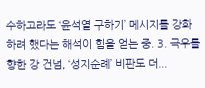수하고라도 ‘윤석열 구하기’ 메시지를 강화하려 했다는 해석이 힘을 얻는 중. 3. 극우를 향한 강 건넘, ‘성지순례’ 비판도 더...